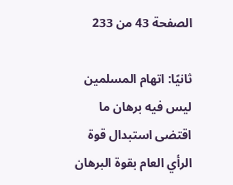الصفحة 43 من 233

ثانيًا: اتهام المسلمين ليس فيه برهان ما اقتضى استبدال قوة الرأي العام بقوة البرهان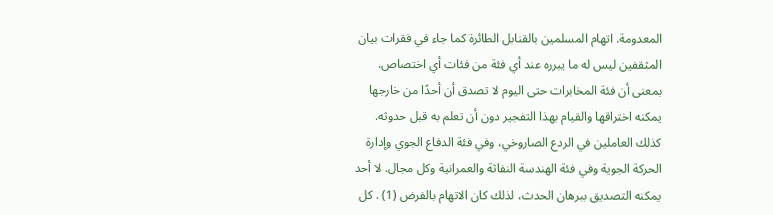المعدومة. اتهام المسلمين بالقنابل الطائرة كما جاء في فقرات بيان المثقفين ليس له ما يبرره عند أي فئة من فئات أي اختصاص. بمعنى أن فئة المخابرات حتى اليوم لا تصدق أن أحدًا من خارجها يمكنه اختراقها والقيام بهذا التفجير دون أن تعلم به قبل حدوثه. كذلك العاملين في الردع الصاروخي، وفي فئة الدفاع الجوي وإدارة الحركة الجوية وفي فئة الهندسة النفاثة والعمرانية وكل مجال. لا أحد يمكنه التصديق ببرهان الحدث، لذلك كان الاتهام بالفرض (1) . كل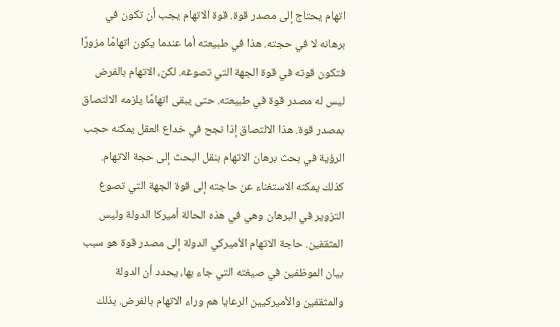اتهام يحتاج إلى مصدر قوة. قوة الاتهام يجب أن تكون في برهانه لا في حجته. هذا في طبيعته أما عندما يكون اتهامًا مزورًا فتكون قوته في قوة الجهة التي تصوغه. لكن، الاتهام بالفرض ليس له مصدر قوة في طبيعته. حتى يبقى اتهامًا يلزمه الالتصاق بمصدر قوة. هذا الالتصاق إذا نجح في خداع العقل يمكنه حجب الرؤية في بحث برهان الاتهام بنقل البحث إلى حجة الاتهام. كذلك يمكنه الاستغناء عن حاجته إلى قوة الجهة التي تصوغ التزوير في البرهان وهي في هذه الحالة أميركا الدولة وليس المثقفين. حاجة الاتهام الأميركي الدولة إلى مصدر قوة هو سبب بيان الموظفين في صيغته التي جاء بها، يحدد أن الدولة والمثقفين والأميركيين الرعايا هم وراء الاتهام بالفرض. بذلك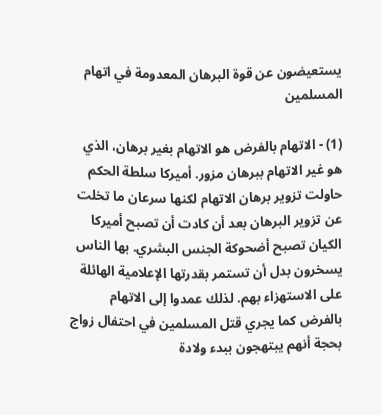يستعيضون عن قوة البرهان المعدومة في اتهام المسلمين

(1) - الاتهام بالفرض هو الاتهام بغير برهان، الذي هو غير الاتهام ببرهان مزور. أميركا سلطة الحكم حاولت تزوير برهان الاتهام لكنها سرعان ما تخلت عن تزوير البرهان بعد أن كادت أن تصبح أميركا الكيان تصبح أضحوكة الجنس البشري. بها الناس يسخرون بدل أن تستمر بقدرتها الإعلامية الهائلة على الاستهزاء بهم. لذلك عمدوا إلى الاتهام بالفرض كما يجري قتل المسلمين في احتفال زواج بحجة أنهم يبتهجون ببدء ولادة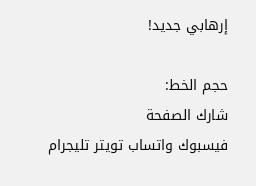إرهابي جديد!

حجم الخط:
شارك الصفحة
فيسبوك واتساب تويتر تليجرام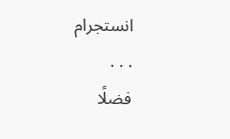انستجرام
. . .
فضلًا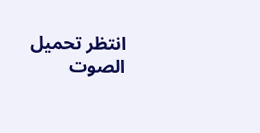انتظر تحميل الصوت